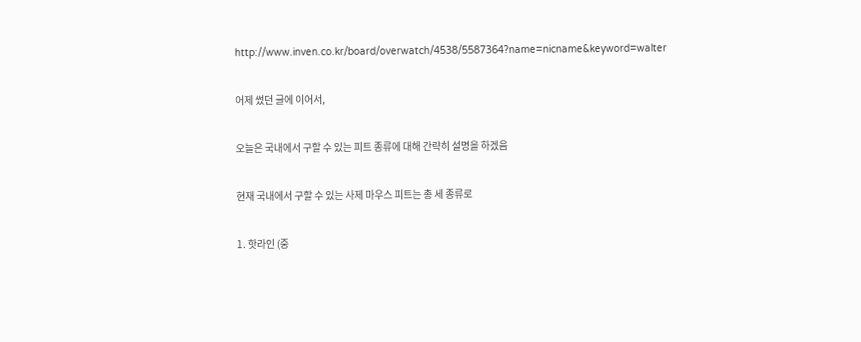http://www.inven.co.kr/board/overwatch/4538/5587364?name=nicname&keyword=walter

어제 썼던 글에 이어서,

오늘은 국내에서 구할 수 있는 피트 종류에 대해 간략히 설명을 하겠음

현재 국내에서 구할 수 있는 사제 마우스 피트는 총 세 종류로

1. 핫라인 (중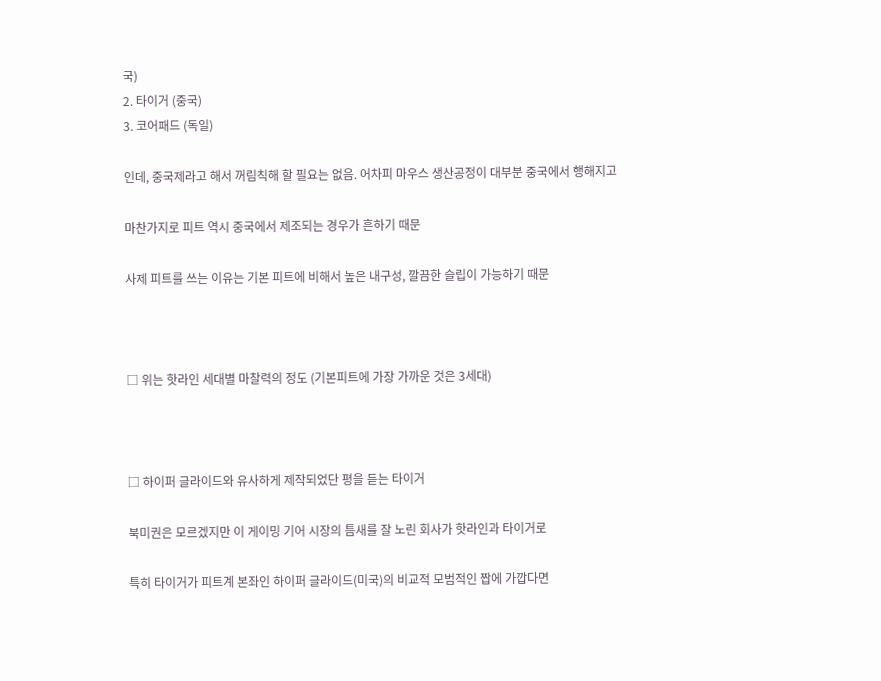국)
2. 타이거 (중국)
3. 코어패드 (독일)

인데, 중국제라고 해서 꺼림칙해 할 필요는 없음. 어차피 마우스 생산공정이 대부분 중국에서 행해지고

마찬가지로 피트 역시 중국에서 제조되는 경우가 흔하기 때문

사제 피트를 쓰는 이유는 기본 피트에 비해서 높은 내구성, 깔끔한 슬립이 가능하기 때문



□ 위는 핫라인 세대별 마찰력의 정도 (기본피트에 가장 가까운 것은 3세대)



□ 하이퍼 글라이드와 유사하게 제작되었단 평을 듣는 타이거

북미권은 모르겠지만 이 게이밍 기어 시장의 틈새를 잘 노린 회사가 핫라인과 타이거로

특히 타이거가 피트계 본좌인 하이퍼 글라이드(미국)의 비교적 모범적인 짭에 가깝다면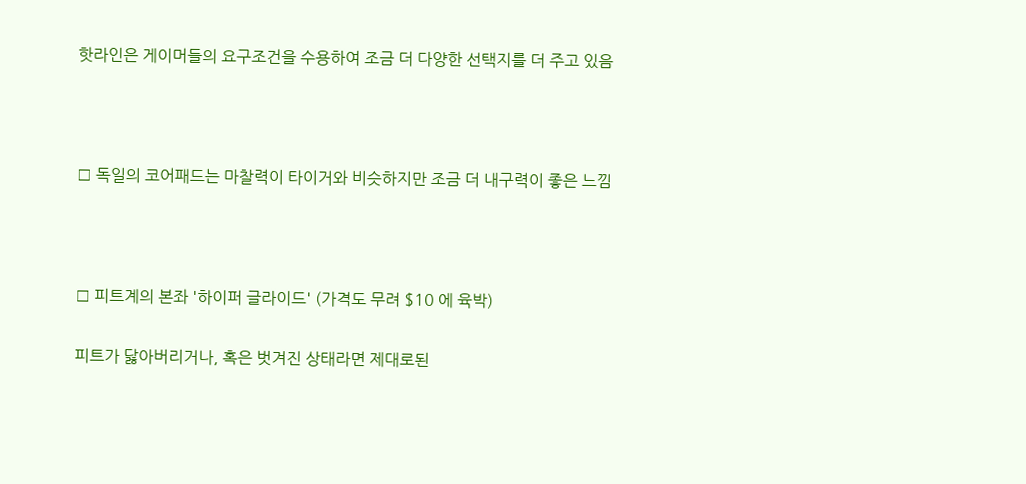핫라인은 게이머들의 요구조건을 수용하여 조금 더 다양한 선택지를 더 주고 있음



□ 독일의 코어패드는 마찰력이 타이거와 비슷하지만 조금 더 내구력이 좋은 느낌



□ 피트계의 본좌 '하이퍼 글라이드' (가격도 무려 $10 에 육박)

피트가 닳아버리거나, 혹은 벗겨진 상태라면 제대로된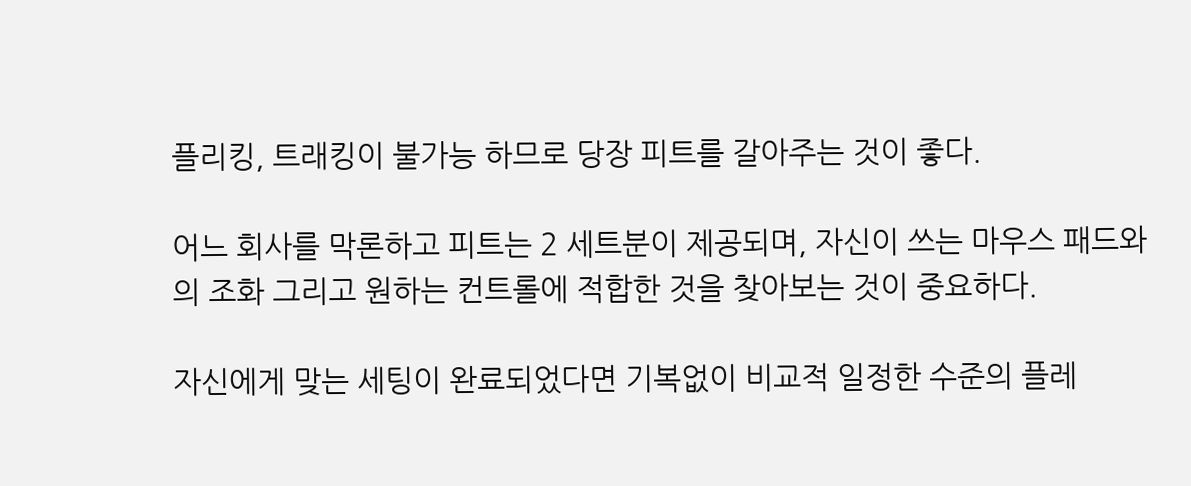플리킹, 트래킹이 불가능 하므로 당장 피트를 갈아주는 것이 좋다.

어느 회사를 막론하고 피트는 2 세트분이 제공되며, 자신이 쓰는 마우스 패드와의 조화 그리고 원하는 컨트롤에 적합한 것을 찾아보는 것이 중요하다.

자신에게 맞는 세팅이 완료되었다면 기복없이 비교적 일정한 수준의 플레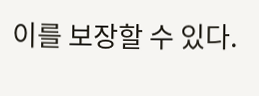이를 보장할 수 있다.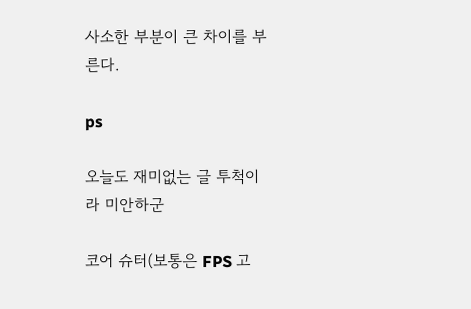사소한 부분이 큰 차이를 부른다.

ps

오늘도 재미없는 글 투척이라 미안하군

코어 슈터(보통은 FPS 고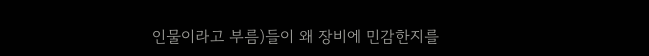인물이라고 부름)들이 왜 장비에 민감한지를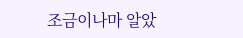조금이나마 알았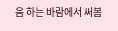음 하는 바람에서 써봄